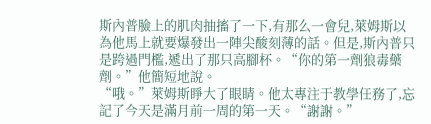斯內普臉上的肌肉抽搐了一下,有那么一會兒,萊姆斯以為他馬上就要爆發出一陣尖酸刻薄的話。但是,斯內普只是跨過門檻,遞出了那只高腳杯。“你的第一劑狼毒藥劑。”他簡短地說。
“哦。”萊姆斯睜大了眼睛。他太專注于教學任務了,忘記了今天是滿月前一周的第一天。“謝謝。”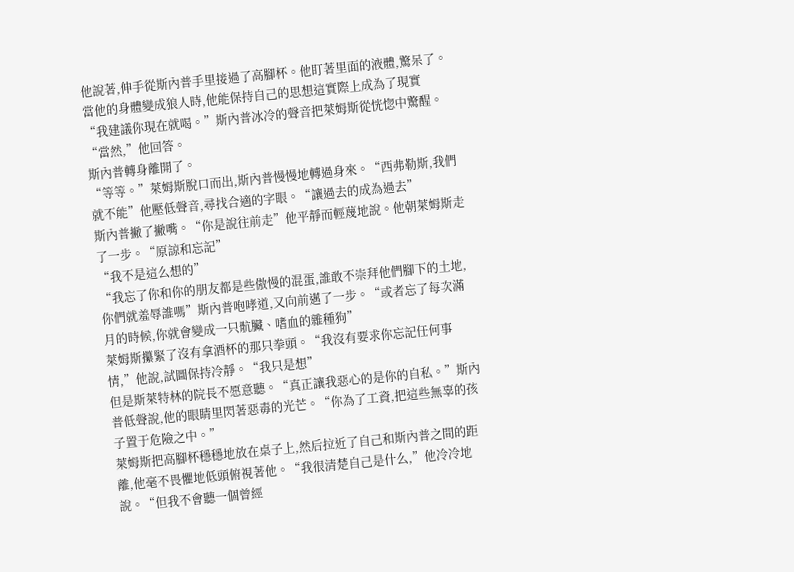他說著,伸手從斯內普手里接過了高腳杯。他盯著里面的液體,驚呆了。當他的身體變成狼人時,他能保持自己的思想這實際上成為了現實
“我建議你現在就喝。”斯內普冰冷的聲音把萊姆斯從恍惚中驚醒。
“當然,”他回答。
斯內普轉身離開了。
“等等。”萊姆斯脫口而出,斯內普慢慢地轉過身來。“西弗勒斯,我們就不能”他壓低聲音,尋找合適的字眼。“讓過去的成為過去”
斯內普撇了撇嘴。“你是說往前走”他平靜而輕蔑地說。他朝萊姆斯走了一步。“原諒和忘記”
“我不是這么想的”
“我忘了你和你的朋友都是些傲慢的混蛋,誰敢不崇拜他們腳下的土地,你們就羞辱誰嗎”斯內普咆哮道,又向前邁了一步。“或者忘了每次滿月的時候,你就會變成一只骯臟、嗜血的雜種狗”
萊姆斯攥緊了沒有拿酒杯的那只拳頭。“我沒有要求你忘記任何事情,”他說,試圖保持冷靜。“我只是想”
但是斯萊特林的院長不愿意聽。“真正讓我惡心的是你的自私。”斯內普低聲說,他的眼睛里閃著惡毒的光芒。“你為了工資,把這些無辜的孩子置于危險之中。”
萊姆斯把高腳杯穩穩地放在桌子上,然后拉近了自己和斯內普之間的距離,他毫不畏懼地低頭俯視著他。“我很清楚自己是什么,”他冷冷地說。“但我不會聽一個曾經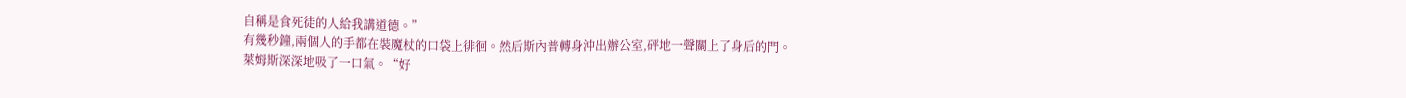自稱是食死徒的人給我講道德。”
有幾秒鐘,兩個人的手都在裝魔杖的口袋上徘徊。然后斯內普轉身沖出辦公室,砰地一聲關上了身后的門。
萊姆斯深深地吸了一口氣。“好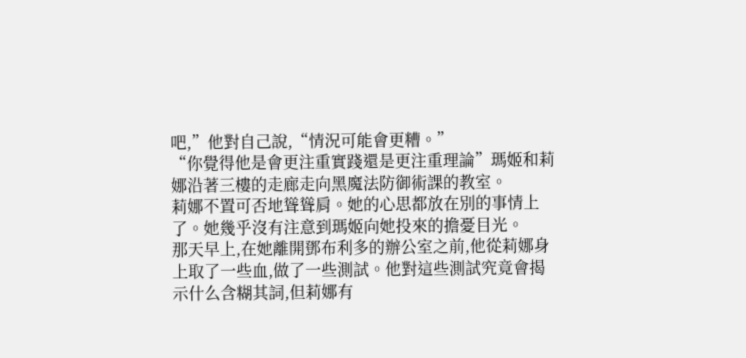吧,”他對自己說,“情況可能會更糟。”
“你覺得他是會更注重實踐還是更注重理論”瑪姬和莉娜沿著三樓的走廊走向黑魔法防御術課的教室。
莉娜不置可否地聳聳肩。她的心思都放在別的事情上了。她幾乎沒有注意到瑪姬向她投來的擔憂目光。
那天早上,在她離開鄧布利多的辦公室之前,他從莉娜身上取了一些血,做了一些測試。他對這些測試究竟會揭示什么含糊其詞,但莉娜有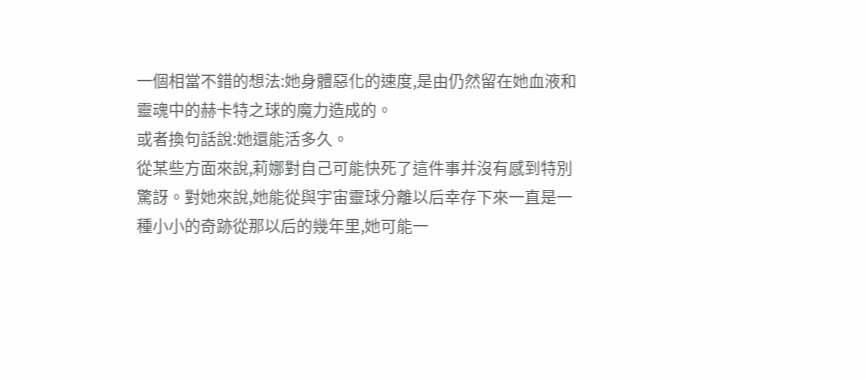一個相當不錯的想法:她身體惡化的速度,是由仍然留在她血液和靈魂中的赫卡特之球的魔力造成的。
或者換句話說:她還能活多久。
從某些方面來說,莉娜對自己可能快死了這件事并沒有感到特別驚訝。對她來說,她能從與宇宙靈球分離以后幸存下來一直是一種小小的奇跡從那以后的幾年里,她可能一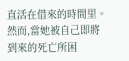直活在借來的時間里。
然而,當她被自己即將到來的死亡所困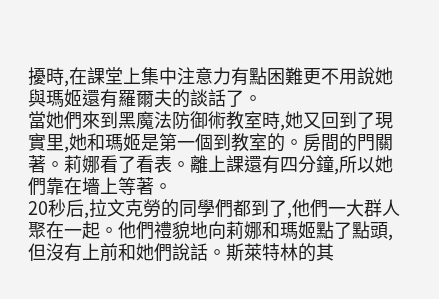擾時,在課堂上集中注意力有點困難更不用說她與瑪姬還有羅爾夫的談話了。
當她們來到黑魔法防御術教室時,她又回到了現實里,她和瑪姬是第一個到教室的。房間的門關著。莉娜看了看表。離上課還有四分鐘,所以她們靠在墻上等著。
20秒后,拉文克勞的同學們都到了,他們一大群人聚在一起。他們禮貌地向莉娜和瑪姬點了點頭,但沒有上前和她們說話。斯萊特林的其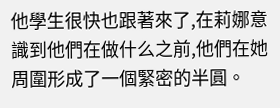他學生很快也跟著來了,在莉娜意識到他們在做什么之前,他們在她周圍形成了一個緊密的半圓。